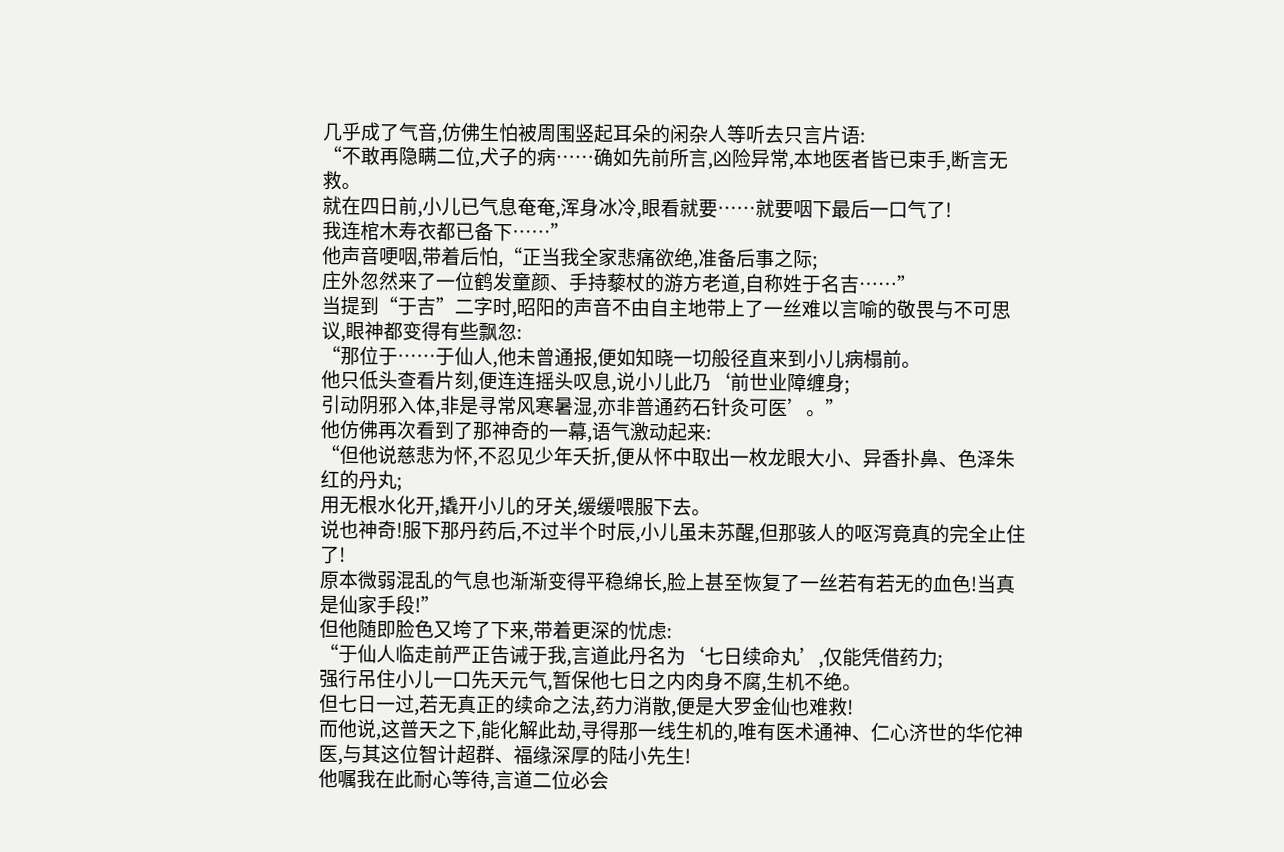几乎成了气音,仿佛生怕被周围竖起耳朵的闲杂人等听去只言片语:
“不敢再隐瞒二位,犬子的病……确如先前所言,凶险异常,本地医者皆已束手,断言无救。
就在四日前,小儿已气息奄奄,浑身冰冷,眼看就要……就要咽下最后一口气了!
我连棺木寿衣都已备下……”
他声音哽咽,带着后怕,“正当我全家悲痛欲绝,准备后事之际;
庄外忽然来了一位鹤发童颜、手持藜杖的游方老道,自称姓于名吉……”
当提到“于吉”二字时,昭阳的声音不由自主地带上了一丝难以言喻的敬畏与不可思议,眼神都变得有些飘忽:
“那位于……于仙人,他未曾通报,便如知晓一切般径直来到小儿病榻前。
他只低头查看片刻,便连连摇头叹息,说小儿此乃‘前世业障缠身;
引动阴邪入体,非是寻常风寒暑湿,亦非普通药石针灸可医’。”
他仿佛再次看到了那神奇的一幕,语气激动起来:
“但他说慈悲为怀,不忍见少年夭折,便从怀中取出一枚龙眼大小、异香扑鼻、色泽朱红的丹丸;
用无根水化开,撬开小儿的牙关,缓缓喂服下去。
说也神奇!服下那丹药后,不过半个时辰,小儿虽未苏醒,但那骇人的呕泻竟真的完全止住了!
原本微弱混乱的气息也渐渐变得平稳绵长,脸上甚至恢复了一丝若有若无的血色!当真是仙家手段!”
但他随即脸色又垮了下来,带着更深的忧虑:
“于仙人临走前严正告诫于我,言道此丹名为‘七日续命丸’,仅能凭借药力;
强行吊住小儿一口先天元气,暂保他七日之内肉身不腐,生机不绝。
但七日一过,若无真正的续命之法,药力消散,便是大罗金仙也难救!
而他说,这普天之下,能化解此劫,寻得那一线生机的,唯有医术通神、仁心济世的华佗神医,与其这位智计超群、福缘深厚的陆小先生!
他嘱我在此耐心等待,言道二位必会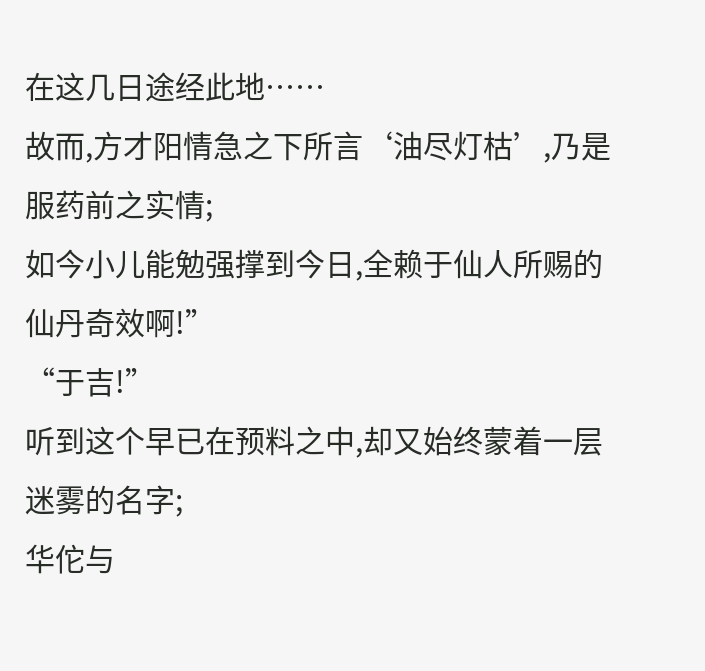在这几日途经此地……
故而,方才阳情急之下所言‘油尽灯枯’,乃是服药前之实情;
如今小儿能勉强撑到今日,全赖于仙人所赐的仙丹奇效啊!”
“于吉!”
听到这个早已在预料之中,却又始终蒙着一层迷雾的名字;
华佗与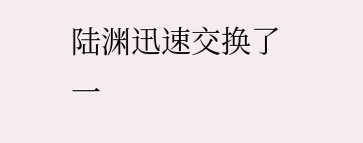陆渊迅速交换了一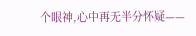个眼神,心中再无半分怀疑——